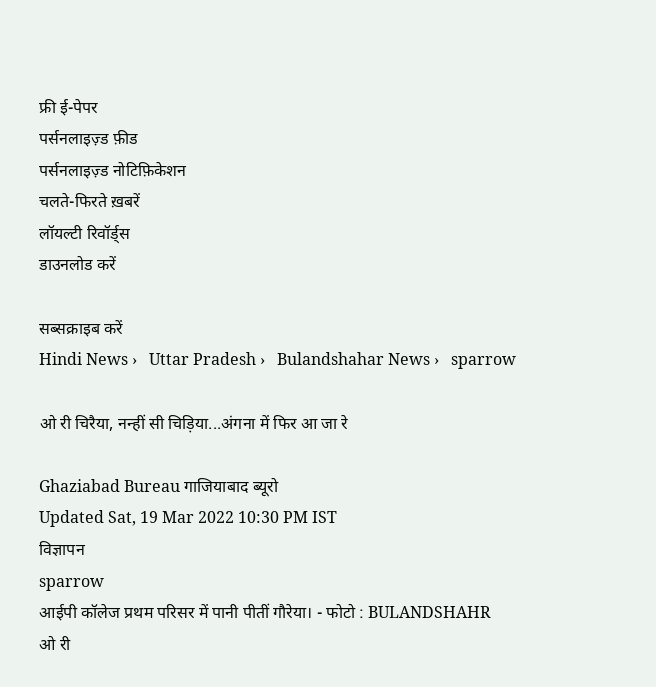फ्री ई-पेपर
पर्सनलाइज़्ड फ़ीड
पर्सनलाइज़्ड नोटिफ़िकेशन
चलते-फिरते ख़बरें
लॉयल्टी रिवॉर्ड्स
डाउनलोड करें

सब्सक्राइब करें
Hindi News ›   Uttar Pradesh ›   Bulandshahar News ›   sparrow

ओ री चिरैया, नन्हीं सी चिड़िया...अंगना में फिर आ जा रे

Ghaziabad Bureau गाजियाबाद ब्यूरो
Updated Sat, 19 Mar 2022 10:30 PM IST
विज्ञापन
sparrow
आईपी कॉलेज प्रथम परिसर में पानी पीतीं गौरेया। - फोटो : BULANDSHAHR
ओ री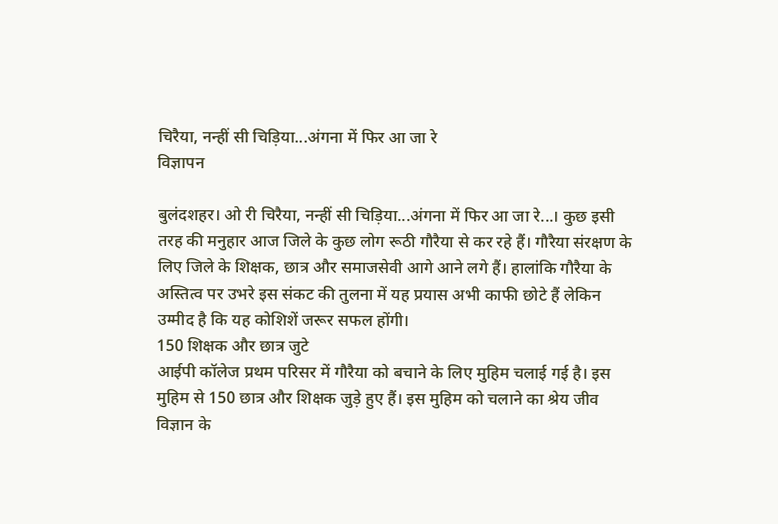चिरैया, नन्हीं सी चिड़िया...अंगना में फिर आ जा रे
विज्ञापन

बुलंदशहर। ओ री चिरैया, नन्हीं सी चिड़िया...अंगना में फिर आ जा रे...। कुछ इसी तरह की मनुहार आज जिले के कुछ लोग रूठी गौरैया से कर रहे हैं। गौरैया संरक्षण के लिए जिले के शिक्षक, छात्र और समाजसेवी आगे आने लगे हैं। हालांकि गौरैया के अस्तित्व पर उभरे इस संकट की तुलना में यह प्रयास अभी काफी छोटे हैं लेकिन उम्मीद है कि यह कोशिशें जरूर सफल होंगी।
150 शिक्षक और छात्र जुटे
आईपी कॉलेज प्रथम परिसर में गौरैया को बचाने के लिए मुहिम चलाई गई है। इस मुहिम से 150 छात्र और शिक्षक जुड़े हुए हैं। इस मुहिम को चलाने का श्रेय जीव विज्ञान के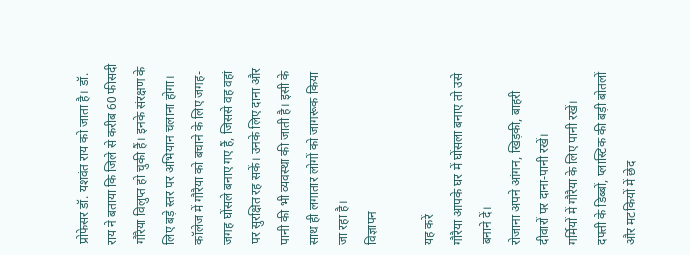प्रोफेसर डॉ. यशवंत राय को जाता है। डॉ. राय ने बताया कि जिले से करीब 60 फीसदी गौरैया विलुप्त हो चुकी हैं। इनके संरक्षण के लिए बड़े स्तर पर अभियान चलाना होगा। कॉलेज में गौरैया को बचाने के लिए जगह-जगह घोंसले बनाए गए हैं, जिससे वह वहां पर सुरक्षित रह सकें। उनके लिए दाना और पानी की भी व्यवस्था की जाती है। इसी के साथ ही लगातार लोगों को जागरूक किया जा रहा है।
विज्ञापन

यह करें
गौरैया आपके घर में घोंसला बनाए तो उसे बनाने दें।
रोजाना अपने आंगन, खिड़की, बाहरी दीवारों पर दाना-पानी रखें।
गर्मियों में गौरैया के लिए पानी रखें।
दफ्ती के डिब्बों, प्लास्टिक की बड़ी बोतलों और मटकियों में छेद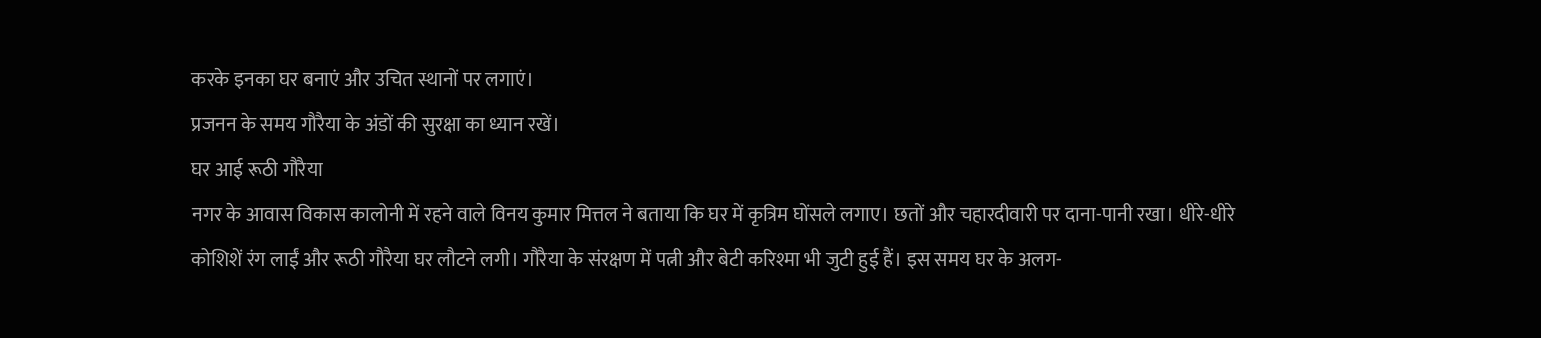करके इनका घर बनाएं और उचित स्थानों पर लगाएं।
प्रजनन के समय गौरैया के अंडों की सुरक्षा का ध्यान रखें।
घर आई रूठी गौरैया
नगर के आवास विकास कालोनी में रहने वाले विनय कुमार मित्तल ने बताया कि घर में कृत्रिम घोंसले लगाए। छतों और चहारदीवारी पर दाना-पानी रखा। धीरे-धीरे कोशिशें रंग लाईं और रूठी गौरैया घर लौटने लगी। गौरैया के संरक्षण में पत्नी और बेटी करिश्मा भी जुटी हुई हैं। इस समय घर के अलग-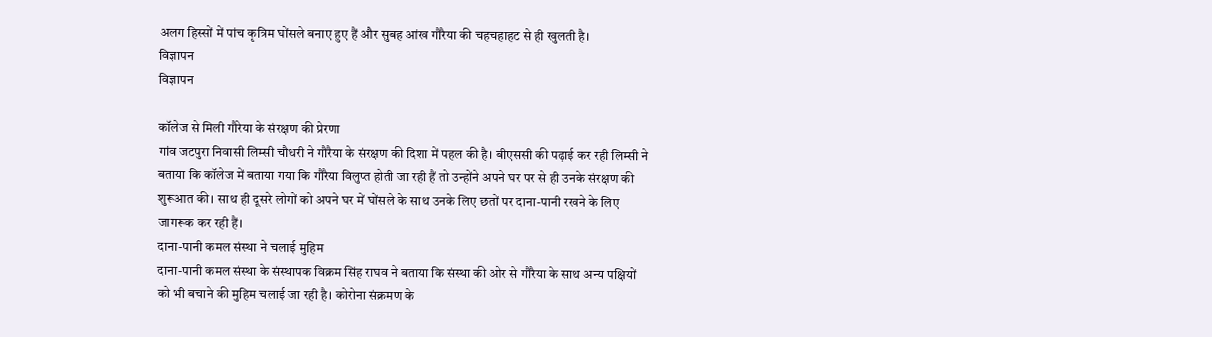अलग हिस्सों में पांच कृत्रिम घोंसले बनाए हुए हैं और सुबह आंख गौरैया की चहचहाहट से ही खुलती है।
विज्ञापन
विज्ञापन

कॉलेज से मिली गौरेया के संरक्षण की प्रेरणा
गांव जटपुरा निवासी लिम्सी चौधरी ने गौरैया के संरक्षण की दिशा में पहल की है। बीएससी की पढ़ाई कर रही लिम्सी ने बताया कि कॉलेज में बताया गया कि गौरैया विलुप्त होती जा रही हैं तो उन्होंने अपने घर पर से ही उनके संरक्षण की शुरूआत की। साथ ही दूसरे लोगों को अपने घर में घोंसले के साथ उनके लिए छतों पर दाना-पानी रखने के लिए जागरूक कर रही हैं।
दाना-पानी कमल संस्था ने चलाई मुहिम
दाना-पानी कमल संस्था के संस्थापक विक्रम सिंह राघव ने बताया कि संस्था की ओर से गौरैया के साथ अन्य पक्षियों को भी बचाने की मुहिम चलाई जा रही है। कोरोना संक्रमण के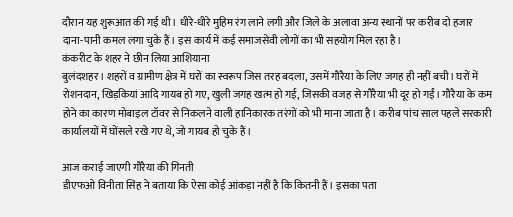दौरान यह शुरूआत की गई थी। धीरे-धीरे मुहिम रंग लाने लगी और जिले के अलावा अन्य स्थानों पर करीब दो हजार दाना-पानी कमल लगा चुके हैं। इस कार्य में कई समाजसेवी लोगों का भी सहयोग मिल रहा है।
कंकरीट के शहर ने छीन लिया आशियाना
बुलंदशहर। शहरों व ग्रामीण क्षेत्र में घरों का स्वरूप जिस तरह बदला, उसमें गौरैया के लिए जगह ही नहीं बची। घरों में रोशनदान, खिड़कियां आदि गायब हो गए, खुली जगह खत्म हो गई, जिसकी वजह से गौरैया भी दूर हो गईं। गौरैया के कम होने का कारण मोबाइल टॉवर से निकलने वाली हानिकारक तरंगों को भी माना जाता है। करीब पांच साल पहले सरकारी कार्यालयों में घोंसले रखे गए थे, जो गायब हो चुके हैं।

आज कराई जाएगी गौरैया की गिनती
डीएफओ विनीता सिंह ने बताया कि ऐसा कोई आंकड़ा नहीं है कि कितनी हैं। इसका पता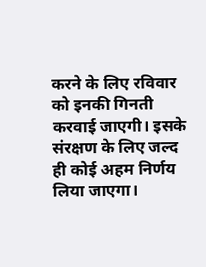करने के लिए रविवार को इनकी गिनती करवाई जाएगी। इसके संरक्षण के लिए जल्द ही कोई अहम निर्णय लिया जाएगा।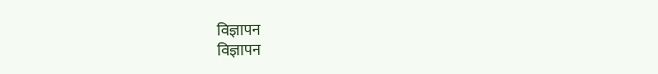विज्ञापन
विज्ञापन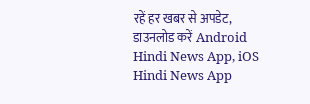रहें हर खबर से अपडेट, डाउनलोड करें Android Hindi News App, iOS Hindi News App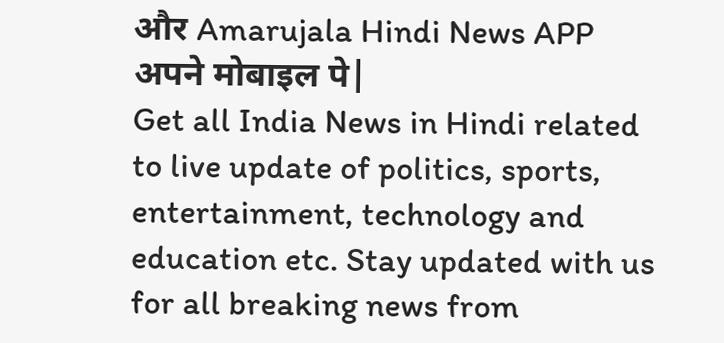और Amarujala Hindi News APP अपने मोबाइल पे|
Get all India News in Hindi related to live update of politics, sports, entertainment, technology and education etc. Stay updated with us for all breaking news from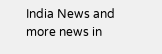India News and more news in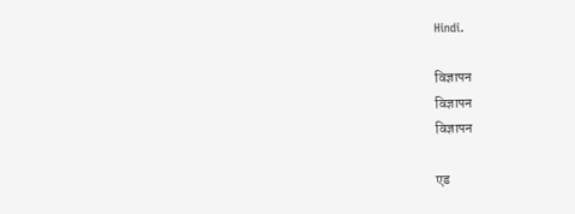Hindi.

विज्ञापन
विज्ञापन
विज्ञापन

एड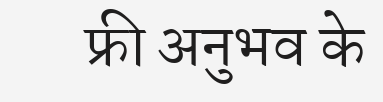फ्री अनुभव के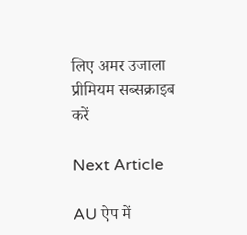लिए अमर उजाला प्रीमियम सब्सक्राइब करें

Next Article

AU ऐप में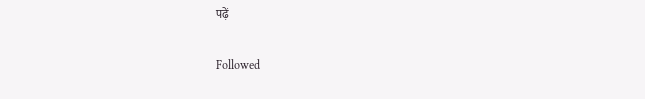पढ़ें

Followed